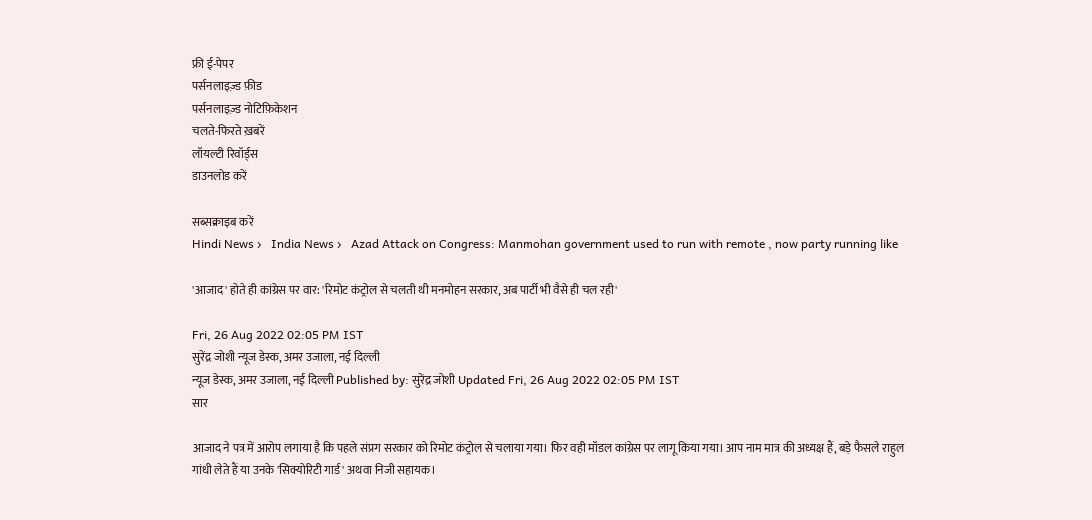फ्री ई-पेपर
पर्सनलाइज़्ड फ़ीड
पर्सनलाइज़्ड नोटिफ़िकेशन
चलते-फिरते ख़बरें
लॉयल्टी रिवॉर्ड्स
डाउनलोड करें

सब्सक्राइब करें
Hindi News ›   India News ›   Azad Attack on Congress: Manmohan government used to run with remote , now party running like

'आजाद' होते ही कांग्रेस पर वार: 'रिमोट कंट्रोल से चलती थी मनमोहन सरकार, अब पार्टी भी वैसे ही चल रही'

Fri, 26 Aug 2022 02:05 PM IST
सुरेंद्र जोशी न्यूज डेस्क, अमर उजाला, नई दिल्ली
न्यूज डेस्क, अमर उजाला, नई दिल्ली Published by: सुरेंद्र जोशी Updated Fri, 26 Aug 2022 02:05 PM IST
सार

आजाद ने पत्र में आरोप लगाया है कि पहले संप्रग सरकार को रिमोट कंट्रोल से चलाया गया। फिर वही मॉडल कांग्रेस पर लागू किया गया। आप नाम मात्र की अध्यक्ष हैं, बड़े फैसले राहुल गांधी लेते हैं या उनके 'सिक्योरिटी गार्ड' अथवा निजी सहायक।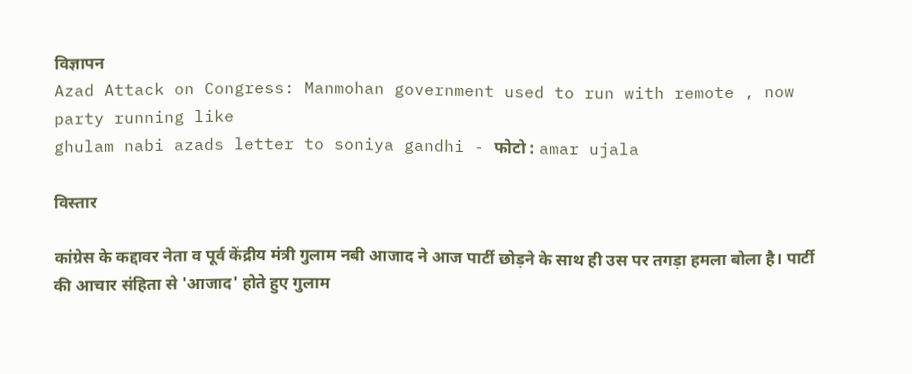विज्ञापन
Azad Attack on Congress: Manmohan government used to run with remote , now party running like
ghulam nabi azads letter to soniya gandhi - फोटो : amar ujala

विस्तार

कांग्रेस के कद्दावर नेता व पूर्व केंद्रीय मंत्री गुलाम नबी आजाद ने आज पार्टी छोड़ने के साथ ही उस पर तगड़ा हमला बोला है। पार्टी की आचार संहिता से 'आजाद' होते हुए गुलाम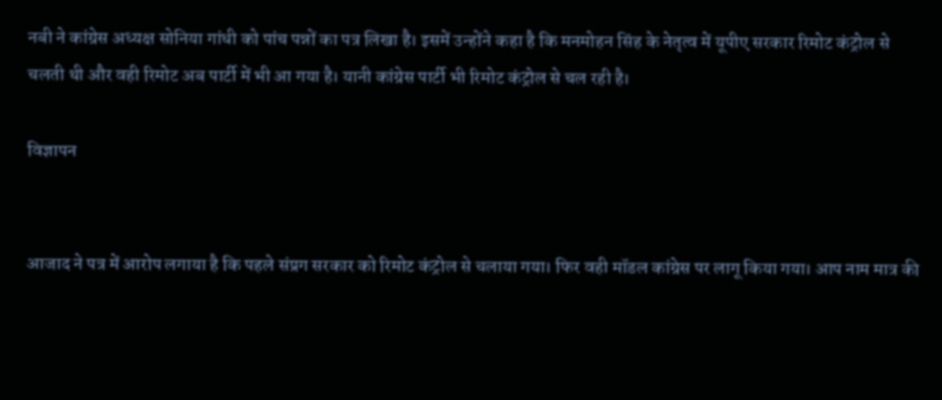नबी ने कांग्रेस अध्यक्ष सोनिया गांधी को पांच पन्नों का पत्र लिखा है। इसमें उन्होंने कहा है कि मनमोहन सिंह के नेतृत्व में यूपीए सरकार रिमोट कंट्रोल से चलती थी और वही रिमोट अब पार्टी में भी आ गया है। यानी कांग्रेस पार्टी भी रिमोट कंट्रोल से चल रही है।

विज्ञापन


आजाद ने पत्र में आरोप लगाया है कि पहले संप्रग सरकार को रिमोट कंट्रोल से चलाया गया। फिर वही मॉडल कांग्रेस पर लागू किया गया। आप नाम मात्र की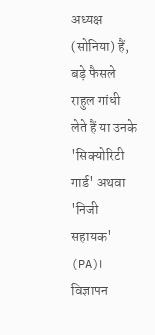अध्यक्ष (सोनिया) हैं, बड़े फैसले राहुल गांधी लेते हैं या उनके 'सिक्योरिटी गार्ड' अथवा 'निजी सहायक' (PA)।
विज्ञापन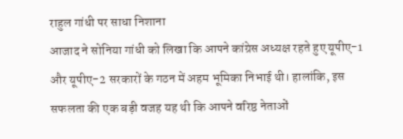राहुल गांधी पर साधा निशाना
आजाद ने सोनिया गांधी को लिखा कि आपने कांग्रेस अध्यक्ष रहते हुए यूपीए-1 और यूपीए-2 सरकारों के गठन में अहम भूमिका निभाई थी। हालांकि, इस सफलता की एक बड़ी वजह यह थी कि आपने वरिष्ठ नेताओं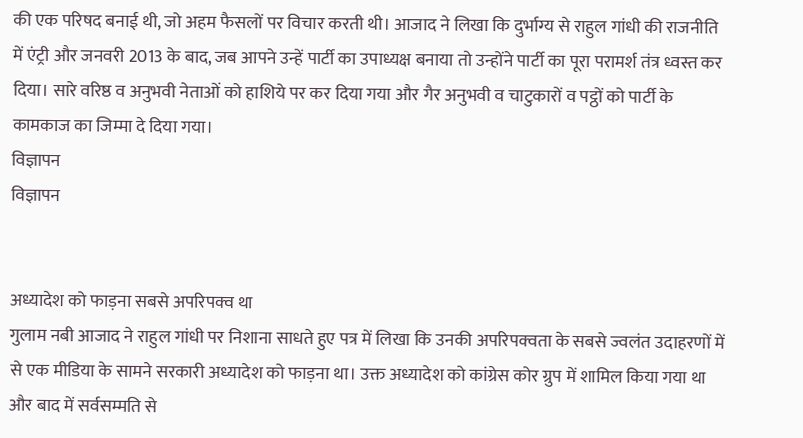की एक परिषद बनाई थी, जो अहम फैसलों पर विचार करती थी। आजाद ने लिखा कि दुर्भाग्य से राहुल गांधी की राजनीति में एंट्री और जनवरी 2013 के बाद, जब आपने उन्हें पार्टी का उपाध्यक्ष बनाया तो उन्होंने पार्टी का पूरा परामर्श तंत्र ध्वस्त कर दिया। सारे वरिष्ठ व अनुभवी नेताओं को हाशिये पर कर दिया गया और गैर अनुभवी व चाटुकारों व पट्ठों को पार्टी के कामकाज का जिम्मा दे दिया गया।
विज्ञापन
विज्ञापन


अध्यादेश को फाड़ना सबसे अपरिपक्व था
गुलाम नबी आजाद ने राहुल गांधी पर निशाना साधते हुए पत्र में लिखा कि उनकी अपरिपक्वता के सबसे ज्वलंत उदाहरणों में से एक मीडिया के सामने सरकारी अध्यादेश को फाड़ना था। उक्त अध्यादेश को कांग्रेस कोर ग्रुप में शामिल किया गया था और बाद में सर्वसम्मति से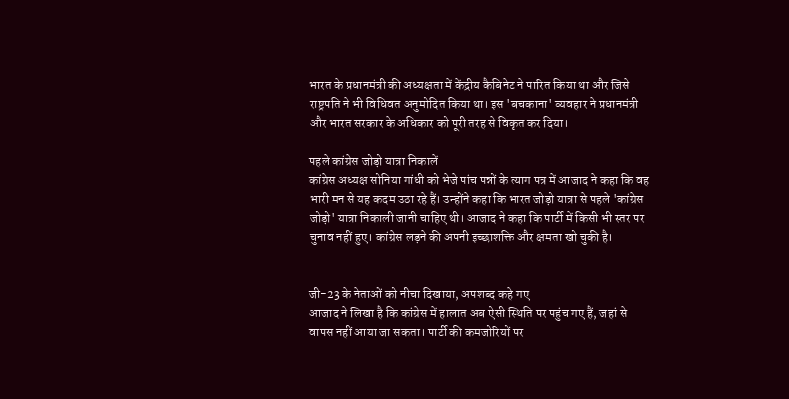भारत के प्रधानमंत्री की अध्यक्षता में केंद्रीय कैबिनेट ने पारित किया था और जिसे राष्ट्रपति ने भी विधिवत अनुमोदित किया था। इस 'बचकाना' व्यवहार ने प्रधानमंत्री और भारत सरकार के अधिकार को पूरी तरह से विकृत कर दिया।

पहले कांग्रेस जोड़ो यात्रा निकालें
कांग्रेस अध्यक्ष सोनिया गांधी को भेजे पांच पन्नों के त्याग पत्र में आजाद ने कहा कि वह  भारी मन से यह कदम उठा रहे हैं। उन्होंने कहा कि भारत जोड़ो यात्रा से पहले 'कांग्रेस जोड़ो' यात्रा निकाली जानी चाहिए थी। आजाद ने कहा कि पार्टी में किसी भी स्तर पर चुनाव नहीं हुए। कांग्रेस लड़ने की अपनी इच्छाशक्ति और क्षमता खो चुकी है।


जी-23 के नेताओं को नीचा दिखाया, अपशब्द कहे गए
आजाद ने लिखा है कि कांग्रेस में हालात अब ऐसी स्थिति पर पहुंच गए हैं, जहां से वापस नहीं आया जा सकता। पार्टी की कमजोरियों पर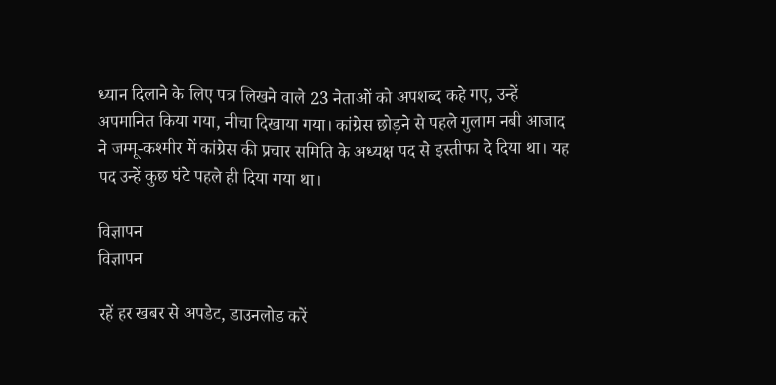ध्यान दिलाने के लिए पत्र लिखने वाले 23 नेताओं को अपशब्द कहे गए, उन्हें अपमानित किया गया, नीचा दिखाया गया। कांग्रेस छोड़ने से पहले गुलाम नबी आजाद ने जम्मू-कश्मीर में कांग्रेस की प्रचार समिति के अध्यक्ष पद से इस्तीफा दे दिया था। यह पद उन्हें कुछ घंटे पहले ही दिया गया था।

विज्ञापन
विज्ञापन

रहें हर खबर से अपडेट, डाउनलोड करें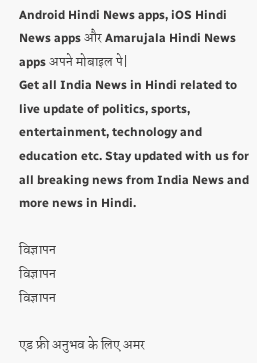Android Hindi News apps, iOS Hindi News apps और Amarujala Hindi News apps अपने मोबाइल पे|
Get all India News in Hindi related to live update of politics, sports, entertainment, technology and education etc. Stay updated with us for all breaking news from India News and more news in Hindi.

विज्ञापन
विज्ञापन
विज्ञापन

एड फ्री अनुभव के लिए अमर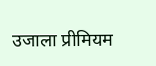उजाला प्रीमियम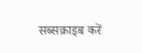सब्सक्राइब करें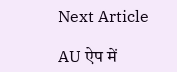Next Article

AU ऐप में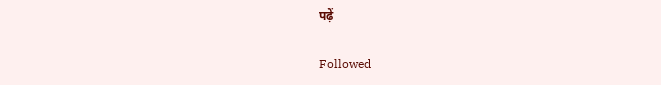पढ़ें

Followed